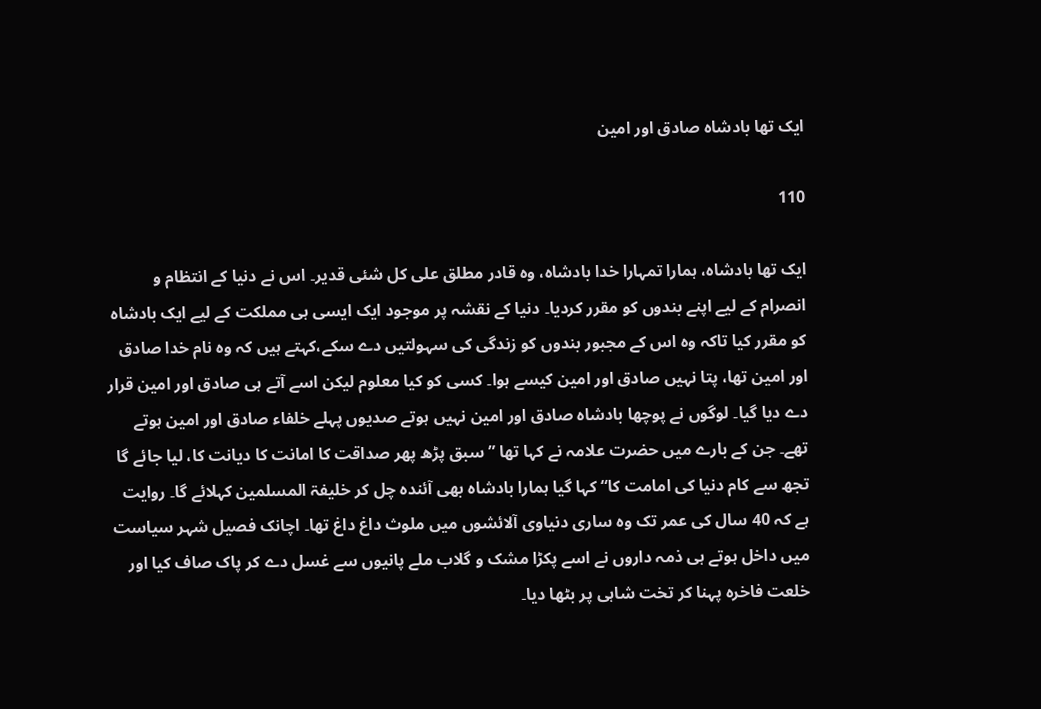ایک تھا بادشاہ صادق اور امین

110

ایک تھا بادشاہ، ہمارا تمہارا خدا بادشاہ، وہ قادر مطلق علی کل شئی قدیر۔ اس نے دنیا کے انتظام و انصرام کے لیے اپنے بندوں کو مقرر کردیا۔ دنیا کے نقشہ پر موجود ایک ایسی ہی مملکت کے لیے ایک بادشاہ کو مقرر کیا تاکہ وہ اس کے مجبور بندوں کو زندگی کی سہولتیں دے سکے،کہتے ہیں کہ وہ نام خدا صادق اور امین تھا، پتا نہیں صادق اور امین کیسے ہوا۔ کسی کو کیا معلوم لیکن اسے آتے ہی صادق اور امین قرار دے دیا گیا۔ لوگوں نے پوچھا بادشاہ صادق اور امین نہیں ہوتے صدیوں پہلے خلفاء صادق اور امین ہوتے تھے۔ جن کے بارے میں حضرت علامہ نے کہا تھا ”سبق پڑھ پھر صداقت کا امانت کا دیانت کا، لیا جائے گا تجھ سے کام دنیا کی امامت کا“ کہا گیا ہمارا بادشاہ بھی آئندہ چل کر خلیفۃ المسلمین کہلائے گا۔ روایت ہے کہ 40 سال کی عمر تک وہ ساری دنیاوی آلائشوں میں ملوث داغ داغ تھا۔ اچانک فصیل شہر سیاست میں داخل ہوتے ہی ذمہ داروں نے اسے پکڑا مشک و گلاب ملے پانیوں سے غسل دے کر پاک صاف کیا اور خلعت فاخرہ پہنا کر تخت شاہی پر بٹھا دیا۔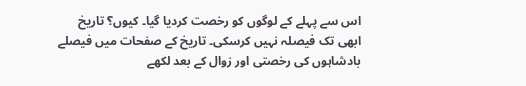اس سے پہلے کے لوگوں کو رخصت کردیا گیا۔ کیوں؟ تاریخ ابھی تک فیصلہ نہیں کرسکی۔ تاریخ کے صفحات میں فیصلے بادشاہوں کی رخصتی اور زوال کے بعد لکھے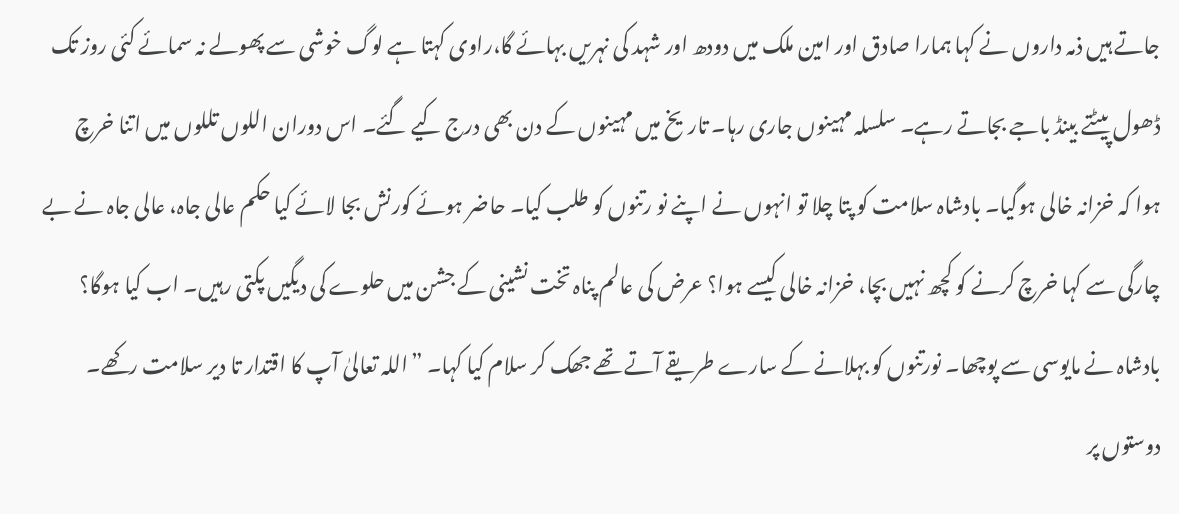جاتے ہیں ذمہ داروں نے کہا ہمارا صادق اور امین ملک میں دودھ اور شہد کی نہریں بہائے گا،راوی کہتا ہے لوگ خوشی سے پھولے نہ سمائے کئی روز تک ڈھول پیٹتے بینڈ باجے بجاتے رہے۔ سلسلہ مہینوں جاری رہا۔ تاریخ میں مہینوں کے دن بھی درج کیے گئے۔ اس دوران اللوں تللوں میں اتنا خرچ ہوا کہ خزانہ خالی ہوگیا۔ بادشاہ سلامت کو پتا چلا تو انہوں نے اپنے نو رتنوں کو طلب کیا۔ حاضر ہوئے کورنش بجا لائے کیا حکم عالی جاہ، عالی جاہ نے بے چارگی سے کہا خرچ کرنے کو کچھ نہیں بچا، خزانہ خالی کیسے ہوا؟ عرض کی عالم پناہ تخت نشینی کے جشن میں حلوے کی دیگیں پکتی رہیں۔ اب کیا ہوگا؟ بادشاہ نے مایوسی سے پوچھا۔ نورتنوں کو بہلانے کے سارے طریقے آتے تھے جھک کر سلام کیا کہا۔ ”اللہ تعالیٰ آپ کا اقتدار تا دیر سلامت رکھے۔ دوستوں پر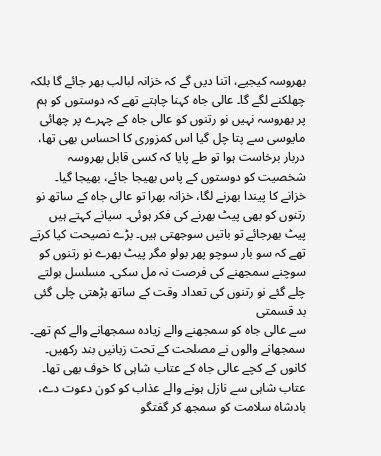بھروسہ کیجیے، اتنا دیں گے کہ خزانہ لبالب بھر جائے گا بلکہ چھلکنے لگے گا۔ عالی جاہ کہنا چاہتے تھے کہ دوستوں کو ہم پر بھروسہ نہیں نو رتنوں کو عالی جاہ کے چہرے پر چھائی مایوسی سے پتا چل گیا اس کمزوری کا احساس بھی تھا، دربار برخاست ہوا تو طے پایا کہ کسی قابل بھروسہ شخصیت کو دوستوں کے پاس بھیجا جائے، بھیجا گیا۔ خزانے کا پیندا بھرنے لگا، خزانہ بھرا تو عالی جاہ کے ساتھ نو رتنوں کو بھی پیٹ بھرنے کی فکر ہوئی۔ سیانے کہتے ہیں پیٹ بھرجائے تو باتیں سوجھتی ہیں۔ بڑے نصیحت کیا کرتے تھے کہ سو بار سوچو پھر بولو مگر پیٹ بھرے نو رتنوں کو سوچنے سمجھنے کی فرصت نہ مل سکی۔ مسلسل بولتے چلے گئے نو رتنوں کی تعداد وقت کے ساتھ بڑھتی چلی گئی بد قسمتی
سے عالی جاہ کو سمجھنے والے زیادہ سمجھانے والے کم تھے۔ سمجھانے والوں نے مصلحت کے تحت زبانیں بند رکھیں۔ کانوں کے کچے عالی جاہ کے عتاب شاہی کا خوف بھی تھا۔ عتاب شاہی سے نازل ہونے والے عذاب کو کون دعوت دے، بادشاہ سلامت کو سمجھ کر گفتگو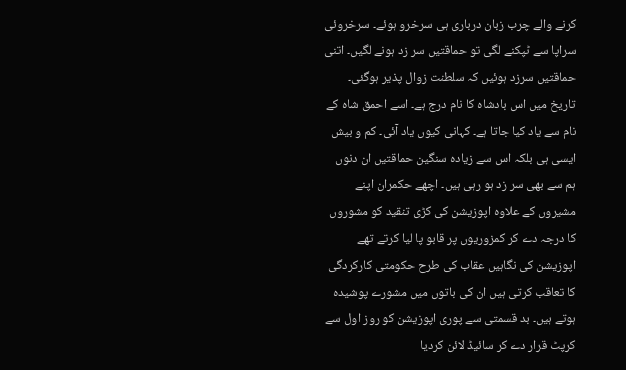کرنے والے چرب زبان درباری ہی سرخرو ہوئے۔ سرخروئی سراپا سے ٹپکنے لگی تو حماقتیں سر زد ہونے لگیں۔ اتنی حماقتیں سرزد ہوئیں کہ سلطنت زوال پذیر ہوگئی۔ تاریخ میں اس بادشاہ کا نام درج ہے۔ اسے احمق شاہ کے نام سے یاد کیا جاتا ہے۔ کہانی کیوں یاد آئی۔ کم و بیش ایسی ہی بلکہ اس سے زیادہ سنگین حماقتیں ان دنوں ہم سے بھی سر زد ہو رہی ہیں۔ اچھے حکمران اپنے مشیروں کے علاوہ اپوزیشن کی کڑی تنقید کو مشوروں کا درجہ دے کر کمزوریوں پر قابو پا لیا کرتے تھے اپوزیشن کی نگاہیں عقاب کی طرح حکومتی کارکردگی کا تعاقب کرتی ہیں ان کی باتوں میں مشورے پوشیدہ ہوتے ہیں۔ بد قسمتی سے پوری اپوزیشن کو روز اول سے کرپٹ قرار دے کر سائیڈ لائن کردیا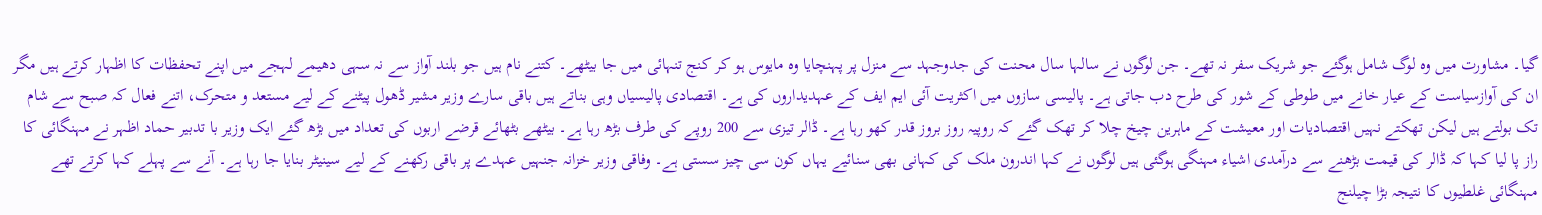گیا۔ مشاورت میں وہ لوگ شامل ہوگئے جو شریک سفر نہ تھے۔ جن لوگوں نے سالہا سال محنت کی جدوجہد سے منزل پر پہنچایا وہ مایوس ہو کر کنج تنہائی میں جا بیٹھے۔ کتنے نام ہیں جو بلند آواز سے نہ سہی دھیمے لہجے میں اپنے تحفظات کا اظہار کرتے ہیں مگر ان کی آوازسیاست کے عیار خانے میں طوطی کے شور کی طرح دب جاتی ہے۔ پالیسی سازوں میں اکثریت آئی ایم ایف کے عہدیداروں کی ہے۔ اقتصادی پالیسیاں وہی بناتے ہیں باقی سارے وزیر مشیر ڈھول پیٹنے کے لیے مستعد و متحرک، اتنے فعال کہ صبح سے شام تک بولتے ہیں لیکن تھکتے نہیں اقتصادیات اور معیشت کے ماہرین چیخ چلا کر تھک گئے کہ روپیہ روز بروز قدر کھو رہا ہے۔ ڈالر تیزی سے 200 روپے کی طرف بڑھ رہا ہے۔ بیٹھے بٹھائے قرضے اربوں کی تعداد میں بڑھ گئے ایک وزیر با تدبیر حماد اظہر نے مہنگائی کا راز پا لیا کہا کہ ڈالر کی قیمت بڑھنے سے درآمدی اشیاء مہنگی ہوگئی ہیں لوگوں نے کہا اندرون ملک کی کہانی بھی سنائیے یہاں کون سی چیز سستی ہے۔ وفاقی وزیر خزانہ جنہیں عہدے پر باقی رکھنے کے لیے سینیٹر بنایا جا رہا ہے۔ آنے سے پہلے کہا کرتے تھے مہنگائی غلطیوں کا نتیجہ بڑا چیلنج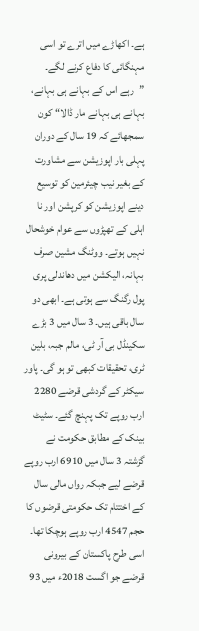ہے۔ اکھاڑے میں اترے تو اسی مہنگائی کا دفاع کرنے لگے۔ ”رہے اس کے بہانے ہی بہانے، بہانے ہی بہانے مار ڈالا“ کون سمجھائے کہ 19 سال کے دوران پہلی بار اپوزیشن سے مشاورت کے بغیر نیب چیئرمین کو توسیع دینے اپوزیشن کو کرپشن اور نا اہلی کے تھپڑوں سے عوام خوشحال نہیں ہوتے۔ ووٹنگ مشین صرف بہانہ، الیکشن میں دھاندلی پری پول رگنگ سے ہوتی ہے۔ ابھی دو سال باقی ہیں۔ 3 سال میں 3 بڑے سکینڈل بی آر ٹی، مالم جبہ، بلین ٹری، تحقیقات کبھی تو ہو گی۔ پاور سیکٹر کے گردشی قرضے 2280 ارب روپے تک پہنچ گئے۔ سٹیٹ بینک کے مطابق حکومت نے گزشتہ 3 سال میں 6910 ارب روپے قرضے لیے جبکہ رواں مالی سال کے اختتام تک حکومتی قرضوں کا حجم 4547 ارب روپے ہوچکا تھا۔ اسی طرح پاکستان کے بیرونی قرضے جو اگست 2018ء میں 93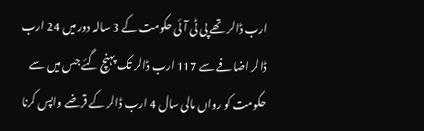ارب ڈالر تھے پی ٹی آئی حکومت کے 3 سالہ دور میں 24 ارب ڈالر اضافے سے 117 ارب ڈالر تک پہنچ گئے جس میں سے حکومت کو رواں مالی سال 4 ارب ڈالر کے قرضے واپس کرنا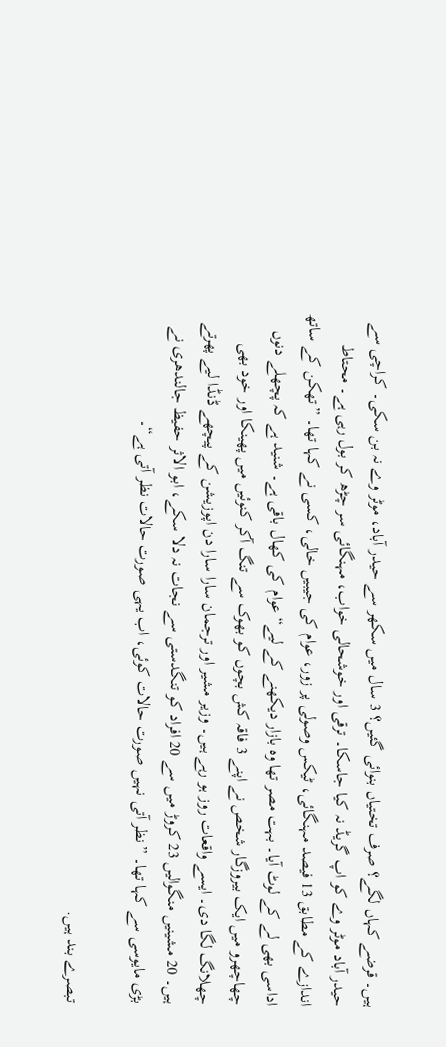ہیں۔ قرضے کہاں لگے؟ صرف تختیاں بنوائی گئیں؟ 3 سال میں سکھر سے حیدر آباد، موٹر وے نہ بن سکی۔ کراچی سے حیدر آباد موٹر وے کو اپ گریڈ نہ کیا جاسکا۔ ترقی اور خوشحالی خواب، مہنگائی سر چڑھ کر بول رہی ہے۔ محتاط اندازے کے مطابق 13 فیصد مہنگائی، ٹیکس وصولی پر زور، عوام کی جیبیں خالی، کسی نے کہا تھا۔ ”تھکن کے ساتھ اداسی بھی لے کے لوٹ آیا۔ بہت مصر تھا وہ بازار دیکھنے کے لیے“ عوام کی کھال باقی ہے۔ شنید ہے کہ پچھلے دنوں چھاچھرو میں ایک بیروزگار شخص نے اپنے 3 فاقہ کش بچوں کو بھوک سے تنگ آکر کنوئیں میں پھینکا اور خود بھی چھلانگ لگا دی۔ ایسے واقعات روز ہو رہے ہیں۔ وزیر مشیر اور ترجمان سارا سارا دن اپوزیشن کے پیچھے ڈنڈا لیے پھرتے ہیں۔ 20 مشینیں منگوالیں 23 کروڑ میں سے 20 افراد کو تنگدستی سے نجات نہ دلا سکے، ابو الاثر حفیظ جالندھری نے بڑی مایوسی سے کہا تھا۔ ”نظر آتی نہیں صورت حالات کوئی، اب یہی صورت حالات نظر آتی ہے“۔

تبصرے بند ہیں.